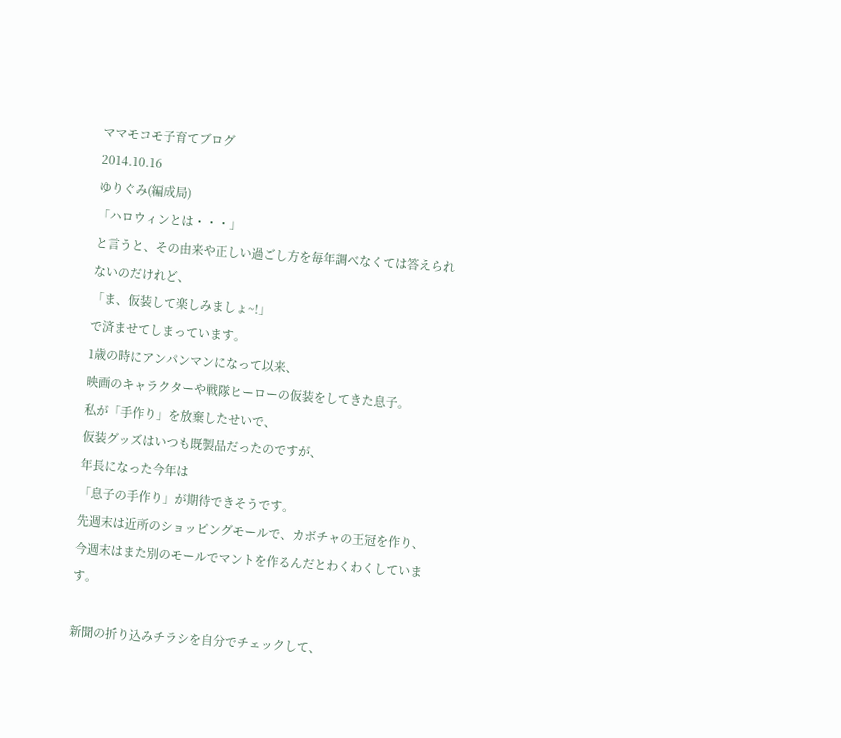ママモコモ子育てブログ
2014.10.16
ゆりぐみ(編成局)
「ハロウィンとは・・・」
と言うと、その由来や正しい過ごし方を毎年調べなくては答えられないのだけれど、
「ま、仮装して楽しみましょ~!」
で済ませてしまっています。
1歳の時にアンパンマンになって以来、
映画のキャラクターや戦隊ヒーローの仮装をしてきた息子。
私が「手作り」を放棄したせいで、
仮装グッズはいつも既製品だったのですが、
年長になった今年は
「息子の手作り」が期待できそうです。
先週末は近所のショッピングモールで、カボチャの王冠を作り、
今週末はまた別のモールでマントを作るんだとわくわくしています。

新聞の折り込みチラシを自分でチェックして、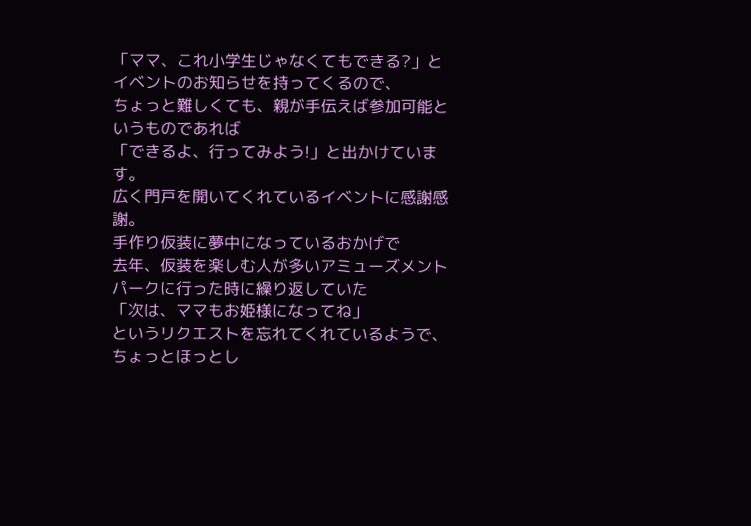「ママ、これ小学生じゃなくてもできる?」と
イベントのお知らせを持ってくるので、
ちょっと難しくても、親が手伝えば参加可能というものであれば
「できるよ、行ってみよう!」と出かけています。
広く門戸を開いてくれているイベントに感謝感謝。
手作り仮装に夢中になっているおかげで
去年、仮装を楽しむ人が多いアミューズメントパークに行った時に繰り返していた
「次は、ママもお姫様になってね」
というリクエストを忘れてくれているようで、
ちょっとほっとし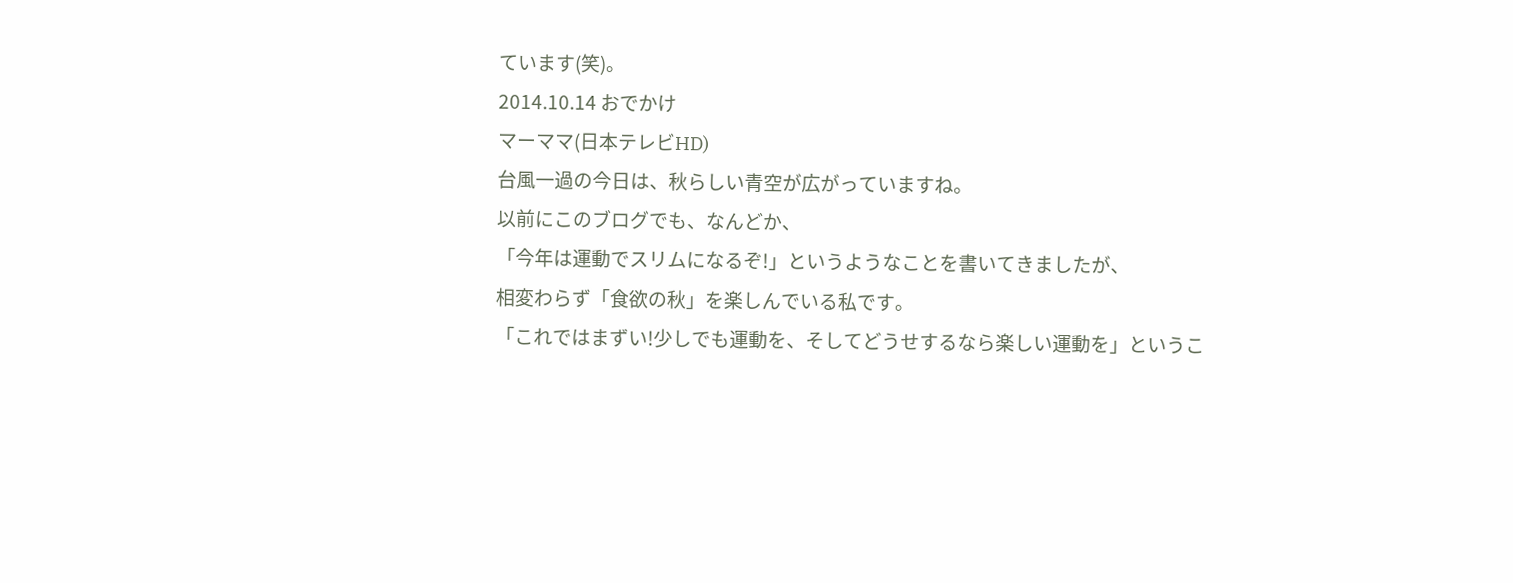ています(笑)。
2014.10.14 おでかけ
マーママ(日本テレビHD)
台風一過の今日は、秋らしい青空が広がっていますね。
以前にこのブログでも、なんどか、
「今年は運動でスリムになるぞ!」というようなことを書いてきましたが、
相変わらず「食欲の秋」を楽しんでいる私です。
「これではまずい!少しでも運動を、そしてどうせするなら楽しい運動を」というこ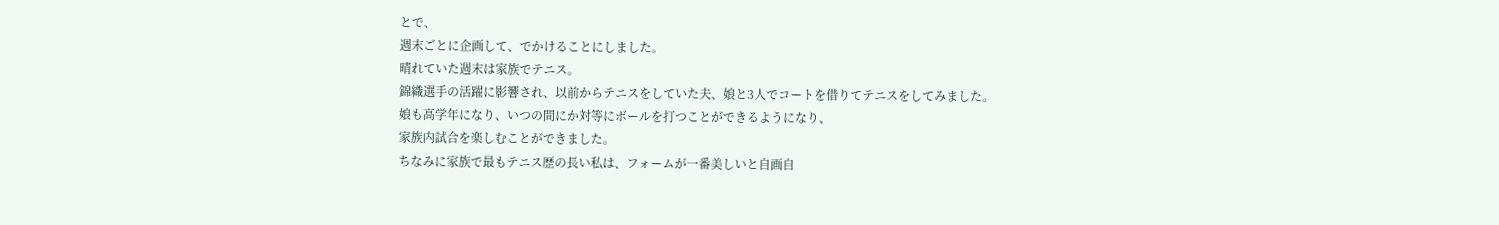とで、
週末ごとに企画して、でかけることにしました。
晴れていた週末は家族でテニス。
錦織選手の活躍に影響され、以前からテニスをしていた夫、娘と3人でコートを借りてテニスをしてみました。
娘も高学年になり、いつの間にか対等にボールを打つことができるようになり、
家族内試合を楽しむことができました。
ちなみに家族で最もテニス歴の長い私は、フォームが一番美しいと自画自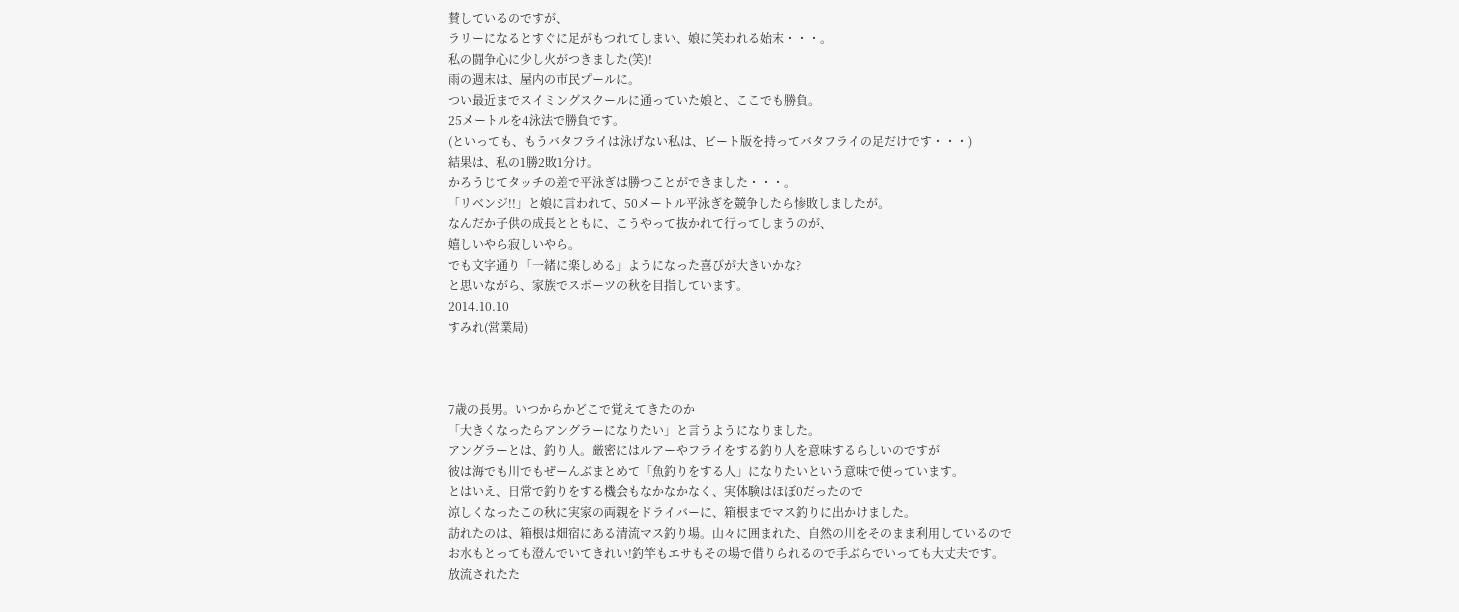賛しているのですが、
ラリーになるとすぐに足がもつれてしまい、娘に笑われる始末・・・。
私の闘争心に少し火がつきました(笑)!
雨の週末は、屋内の市民プールに。
つい最近までスイミングスクールに通っていた娘と、ここでも勝負。
25メートルを4泳法で勝負です。
(といっても、もうバタフライは泳げない私は、ビート版を持ってバタフライの足だけです・・・)
結果は、私の1勝2敗1分け。
かろうじてタッチの差で平泳ぎは勝つことができました・・・。
「リベンジ!!」と娘に言われて、50メートル平泳ぎを競争したら惨敗しましたが。
なんだか子供の成長とともに、こうやって抜かれて行ってしまうのが、
嬉しいやら寂しいやら。
でも文字通り「一緒に楽しめる」ようになった喜びが大きいかな?
と思いながら、家族でスポーツの秋を目指しています。
2014.10.10
すみれ(営業局)



7歳の長男。いつからかどこで覚えてきたのか
「大きくなったらアングラーになりたい」と言うようになりました。
アングラーとは、釣り人。厳密にはルアーやフライをする釣り人を意味するらしいのですが
彼は海でも川でもぜーんぶまとめて「魚釣りをする人」になりたいという意味で使っています。
とはいえ、日常で釣りをする機会もなかなかなく、実体験はほぼ0だったので
涼しくなったこの秋に実家の両親をドライバーに、箱根までマス釣りに出かけました。
訪れたのは、箱根は畑宿にある清流マス釣り場。山々に囲まれた、自然の川をそのまま利用しているので
お水もとっても澄んでいてきれい!釣竿もエサもその場で借りられるので手ぶらでいっても大丈夫です。
放流されたた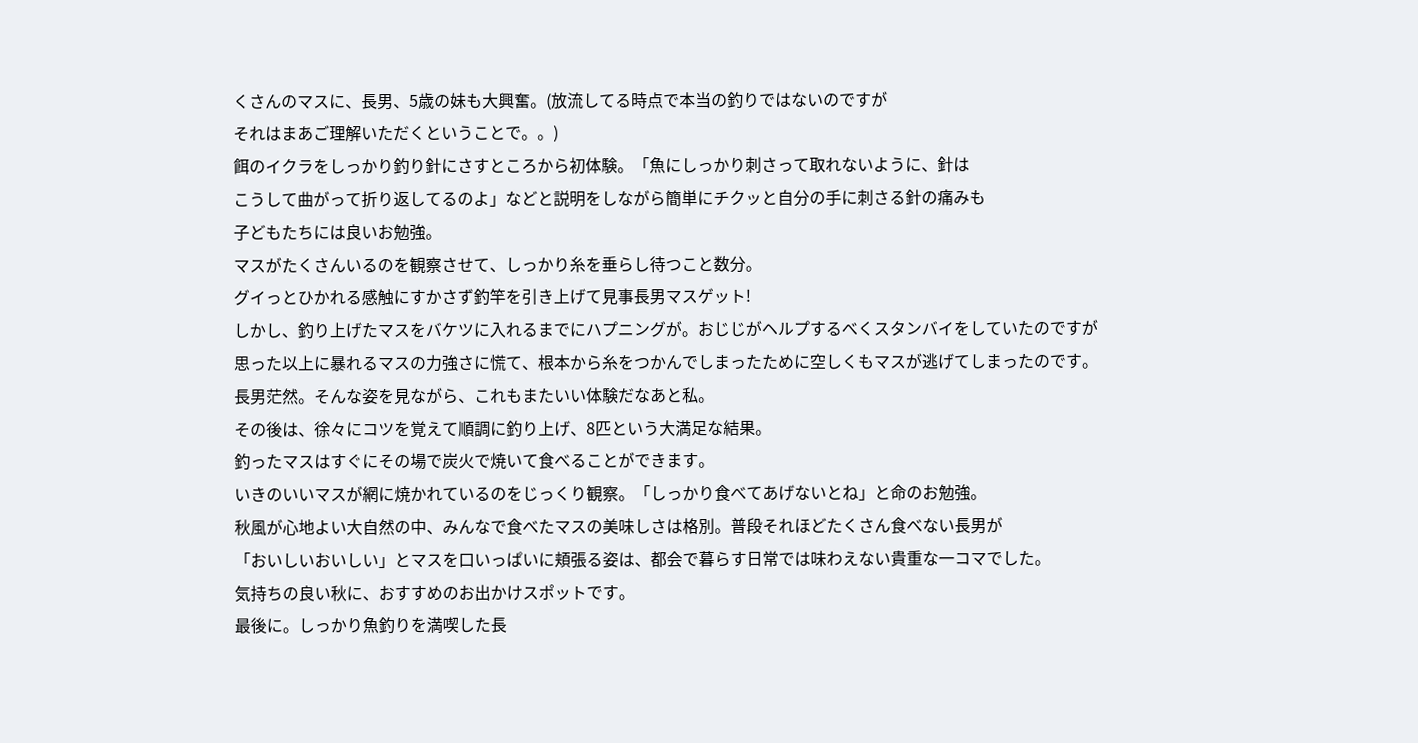くさんのマスに、長男、5歳の妹も大興奮。(放流してる時点で本当の釣りではないのですが
それはまあご理解いただくということで。。)
餌のイクラをしっかり釣り針にさすところから初体験。「魚にしっかり刺さって取れないように、針は
こうして曲がって折り返してるのよ」などと説明をしながら簡単にチクッと自分の手に刺さる針の痛みも
子どもたちには良いお勉強。
マスがたくさんいるのを観察させて、しっかり糸を垂らし待つこと数分。
グイっとひかれる感触にすかさず釣竿を引き上げて見事長男マスゲット!
しかし、釣り上げたマスをバケツに入れるまでにハプニングが。おじじがヘルプするべくスタンバイをしていたのですが
思った以上に暴れるマスの力強さに慌て、根本から糸をつかんでしまったために空しくもマスが逃げてしまったのです。
長男茫然。そんな姿を見ながら、これもまたいい体験だなあと私。
その後は、徐々にコツを覚えて順調に釣り上げ、8匹という大満足な結果。
釣ったマスはすぐにその場で炭火で焼いて食べることができます。
いきのいいマスが網に焼かれているのをじっくり観察。「しっかり食べてあげないとね」と命のお勉強。
秋風が心地よい大自然の中、みんなで食べたマスの美味しさは格別。普段それほどたくさん食べない長男が
「おいしいおいしい」とマスを口いっぱいに頬張る姿は、都会で暮らす日常では味わえない貴重な一コマでした。
気持ちの良い秋に、おすすめのお出かけスポットです。
最後に。しっかり魚釣りを満喫した長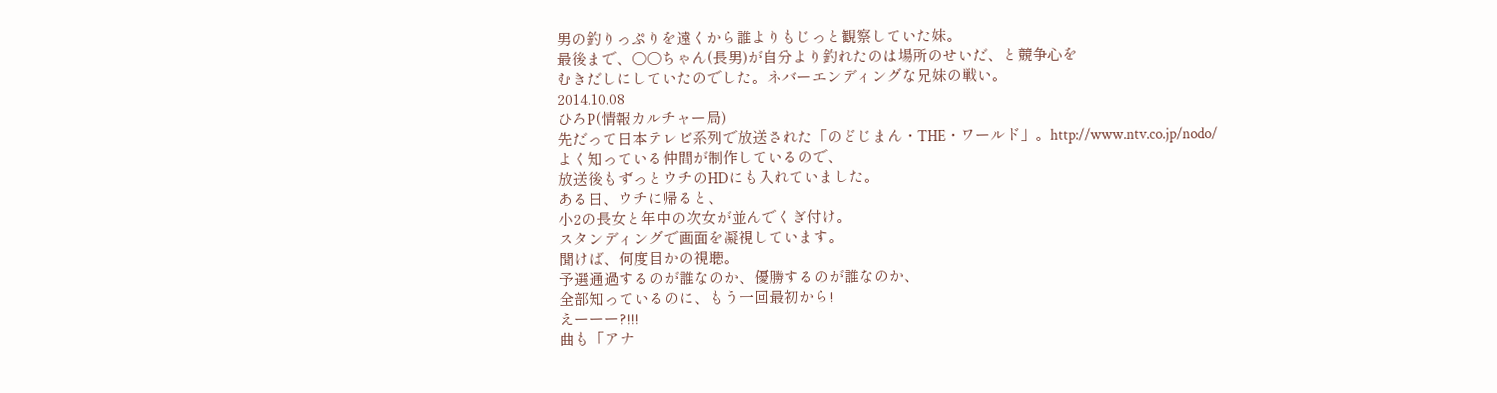男の釣りっぷりを遠くから誰よりもじっと観察していた妹。
最後まで、○○ちゃん(長男)が自分より釣れたのは場所のせいだ、と競争心を
むきだしにしていたのでした。ネバーエンディングな兄妹の戦い。
2014.10.08
ひろP(情報カルチャー局)
先だって日本テレビ系列で放送された「のどじまん・THE・ワールド」。http://www.ntv.co.jp/nodo/
よく知っている仲間が制作しているので、
放送後もずっとウチのHDにも入れていました。
ある日、ウチに帰ると、
小2の長女と年中の次女が並んでくぎ付け。
スタンディングで画面を凝視しています。
聞けば、何度目かの視聴。
予選通過するのが誰なのか、優勝するのが誰なのか、
全部知っているのに、もう一回最初から!
えーーー?!!!
曲も「アナ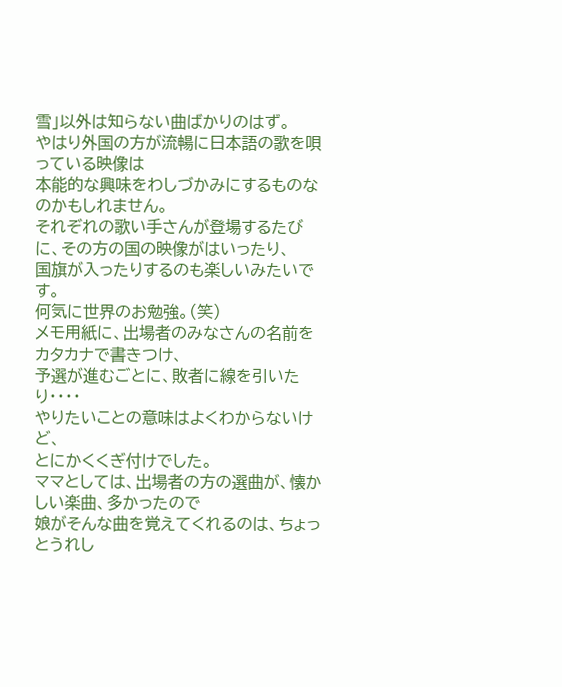雪」以外は知らない曲ばかりのはず。
やはり外国の方が流暢に日本語の歌を唄っている映像は
本能的な興味をわしづかみにするものなのかもしれません。
それぞれの歌い手さんが登場するたびに、その方の国の映像がはいったり、
国旗が入ったりするのも楽しいみたいです。
何気に世界のお勉強。(笑)
メモ用紙に、出場者のみなさんの名前をカタカナで書きつけ、
予選が進むごとに、敗者に線を引いたり・・・・
やりたいことの意味はよくわからないけど、
とにかくくぎ付けでした。
ママとしては、出場者の方の選曲が、懐かしい楽曲、多かったので
娘がそんな曲を覚えてくれるのは、ちょっとうれし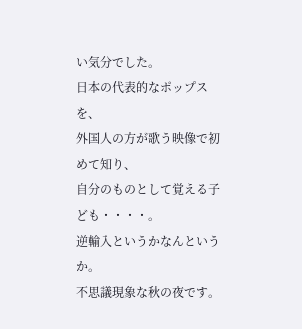い気分でした。
日本の代表的なポップスを、
外国人の方が歌う映像で初めて知り、
自分のものとして覚える子ども・・・・。
逆輸入というかなんというか。
不思議現象な秋の夜です。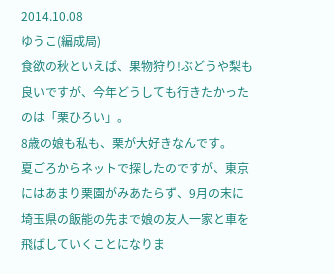2014.10.08
ゆうこ(編成局)
食欲の秋といえば、果物狩り!ぶどうや梨も良いですが、今年どうしても行きたかったのは「栗ひろい」。
8歳の娘も私も、栗が大好きなんです。
夏ごろからネットで探したのですが、東京にはあまり栗園がみあたらず、9月の末に埼玉県の飯能の先まで娘の友人一家と車を飛ばしていくことになりま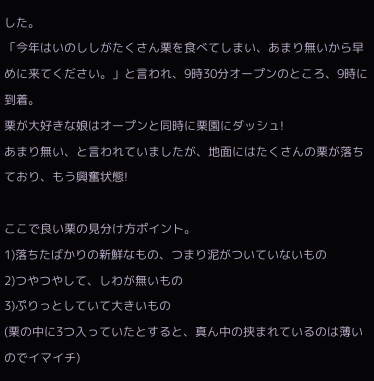した。
「今年はいのししがたくさん栗を食べてしまい、あまり無いから早めに来てください。」と言われ、9時30分オープンのところ、9時に到着。
栗が大好きな娘はオープンと同時に栗園にダッシュ!
あまり無い、と言われていましたが、地面にはたくさんの栗が落ちており、もう興奮状態!

ここで良い栗の見分け方ポイント。
1)落ちたばかりの新鮮なもの、つまり泥がついていないもの
2)つやつやして、しわが無いもの
3)ぷりっとしていて大きいもの
(栗の中に3つ入っていたとすると、真ん中の挟まれているのは薄いのでイマイチ)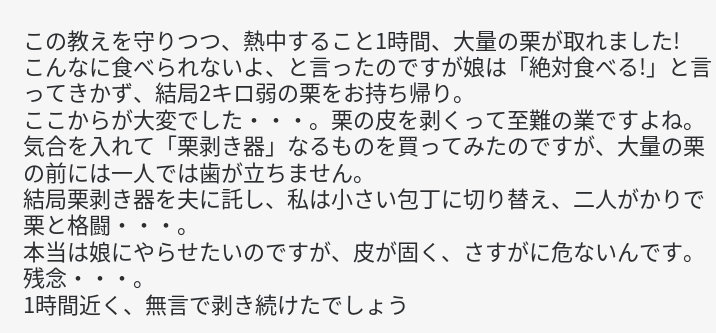この教えを守りつつ、熱中すること1時間、大量の栗が取れました!
こんなに食べられないよ、と言ったのですが娘は「絶対食べる!」と言ってきかず、結局2キロ弱の栗をお持ち帰り。
ここからが大変でした・・・。栗の皮を剥くって至難の業ですよね。
気合を入れて「栗剥き器」なるものを買ってみたのですが、大量の栗の前には一人では歯が立ちません。
結局栗剥き器を夫に託し、私は小さい包丁に切り替え、二人がかりで栗と格闘・・・。
本当は娘にやらせたいのですが、皮が固く、さすがに危ないんです。残念・・・。
1時間近く、無言で剥き続けたでしょう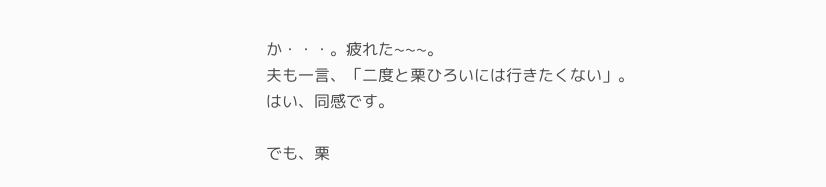か・・・。疲れた~~~。
夫も一言、「二度と栗ひろいには行きたくない」。
はい、同感です。

でも、栗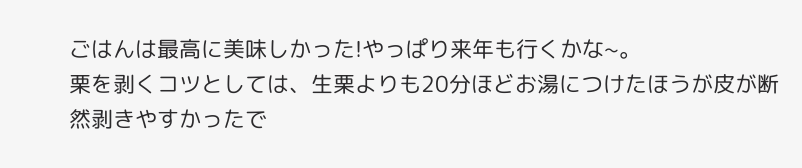ごはんは最高に美味しかった!やっぱり来年も行くかな~。
栗を剥くコツとしては、生栗よりも20分ほどお湯につけたほうが皮が断然剥きやすかったで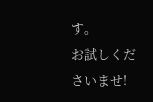す。
お試しくださいませ!